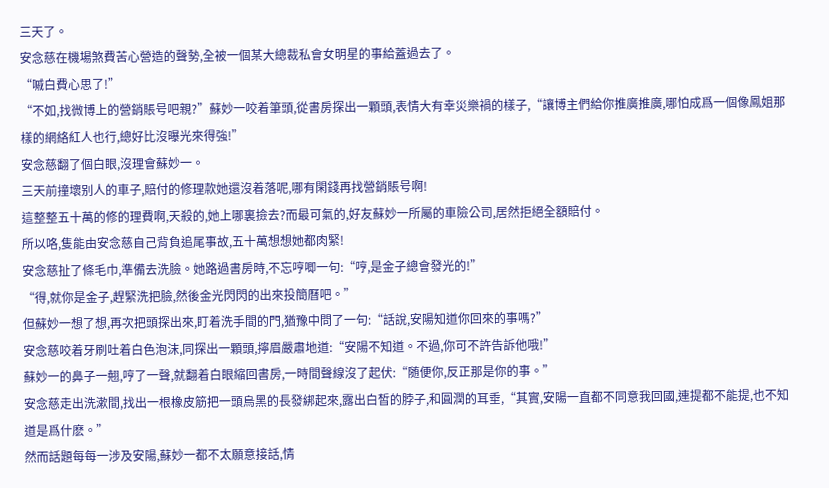三天了。
安念慈在機場煞費苦心營造的聲勢,全被一個某大總裁私會女明星的事給蓋過去了。
“嘁白費心思了!”
“不如,找微博上的營銷賬号吧親?”蘇妙一咬着筆頭,從書房探出一顆頭,表情大有幸災樂禍的樣子,“讓博主們給你推廣推廣,哪怕成爲一個像鳳姐那樣的網絡紅人也行,總好比沒曝光來得強!”
安念慈翻了個白眼,沒理會蘇妙一。
三天前撞壞别人的車子,賠付的修理款她還沒着落呢,哪有閑錢再找營銷賬号啊!
這整整五十萬的修的理費啊,天殺的,她上哪裏撿去?而最可氣的,好友蘇妙一所屬的車險公司,居然拒絕全額賠付。
所以咯,隻能由安念慈自己背負追尾事故,五十萬想想她都肉緊!
安念慈扯了條毛巾,準備去洗臉。她路過書房時,不忘哼唧一句:“哼,是金子總會發光的!”
“得,就你是金子,趕緊洗把臉,然後金光閃閃的出來投簡曆吧。”
但蘇妙一想了想,再次把頭探出來,盯着洗手間的門,猶豫中問了一句:“話說,安陽知道你回來的事嗎?”
安念慈咬着牙刷吐着白色泡沫,同探出一顆頭,擰眉嚴肅地道:“安陽不知道。不過,你可不許告訴他哦!”
蘇妙一的鼻子一翹,哼了一聲,就翻着白眼縮回書房,一時間聲線沒了起伏:“随便你,反正那是你的事。”
安念慈走出洗漱間,找出一根橡皮筋把一頭烏黑的長發綁起來,露出白皙的脖子,和圓潤的耳垂,“其實,安陽一直都不同意我回國,連提都不能提,也不知道是爲什麽。”
然而話題每每一涉及安陽,蘇妙一都不太願意接話,情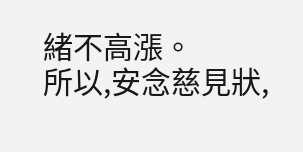緒不高漲。
所以,安念慈見狀,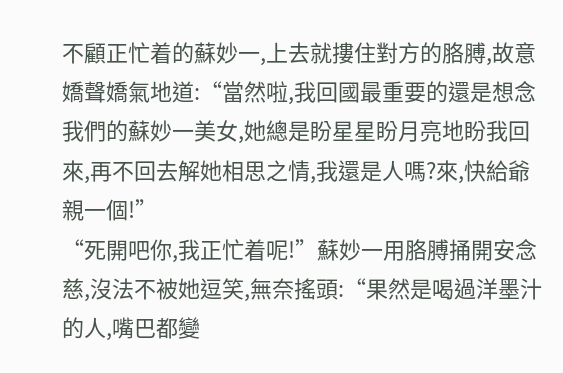不顧正忙着的蘇妙一,上去就摟住對方的胳膊,故意嬌聲嬌氣地道:“當然啦,我回國最重要的還是想念我們的蘇妙一美女,她總是盼星星盼月亮地盼我回來,再不回去解她相思之情,我還是人嗎?來,快給爺親一個!”
“死開吧你,我正忙着呢!”蘇妙一用胳膊捅開安念慈,沒法不被她逗笑,無奈搖頭:“果然是喝過洋墨汁的人,嘴巴都變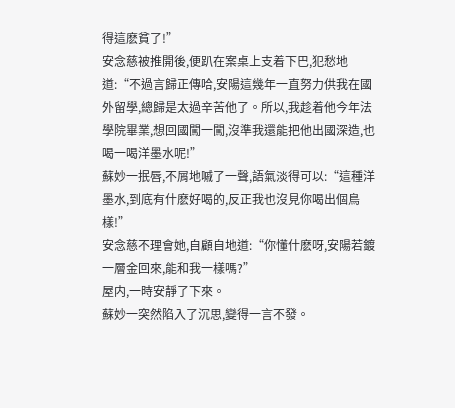得這麽貧了!”
安念慈被推開後,便趴在案桌上支着下巴,犯愁地道:“不過言歸正傳哈,安陽這幾年一直努力供我在國外留學,總歸是太過辛苦他了。所以,我趁着他今年法學院畢業,想回國闖一闖,沒準我還能把他出國深造,也喝一喝洋墨水呢!”
蘇妙一抿唇,不屑地嘁了一聲,語氣淡得可以:“這種洋墨水,到底有什麽好喝的,反正我也沒見你喝出個鳥樣!”
安念慈不理會她,自顧自地道:“你懂什麽呀,安陽若鍍一層金回來,能和我一樣嗎?”
屋内,一時安靜了下來。
蘇妙一突然陷入了沉思,變得一言不發。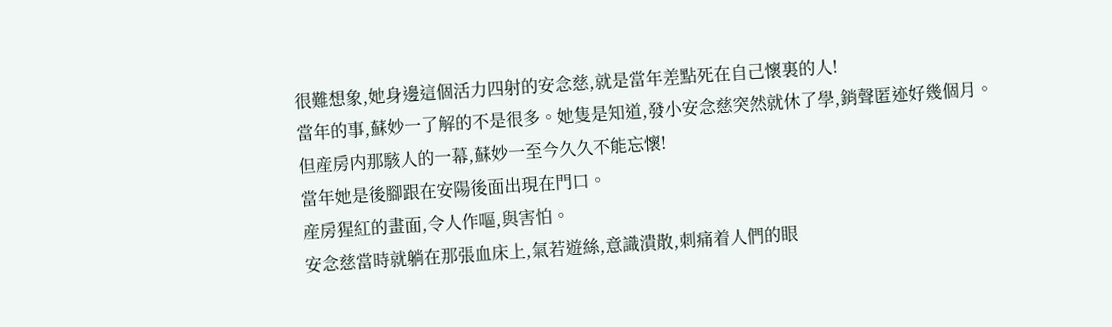很難想象,她身邊這個活力四射的安念慈,就是當年差點死在自己懷裏的人!
當年的事,蘇妙一了解的不是很多。她隻是知道,發小安念慈突然就休了學,銷聲匿迹好幾個月。
但産房内那駭人的一幕,蘇妙一至今久久不能忘懷!
當年她是後腳跟在安陽後面出現在門口。
産房猩紅的畫面,令人作嘔,與害怕。
安念慈當時就躺在那張血床上,氣若遊絲,意識潰散,刺痛着人們的眼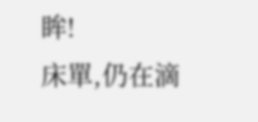眸!
床單,仍在滴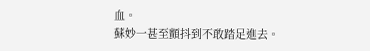血。
蘇妙一甚至顫抖到不敢踏足進去。